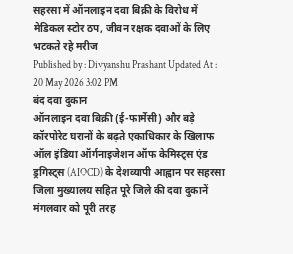सहरसा में ऑनलाइन दवा बिक्री के विरोध में मेडिकल स्टोर ठप, जीवन रक्षक दवाओं के लिए भटकते रहे मरीज
Published by : Divyanshu Prashant Updated At : 20 May 2026 3:02 PM
बंद दवा दुकान
ऑनलाइन दवा बिक्री (ई-फार्मेसी) और बड़े कॉरपोरेट घरानों के बढ़ते एकाधिकार के खिलाफ ऑल इंडिया ऑर्गनाइजेशन ऑफ केमिस्ट्स एंड ड्रगिस्ट्स (AIOCD) के देशव्यापी आह्वान पर सहरसा जिला मुख्यालय सहित पूरे जिले की दवा दुकानें मंगलवार को पूरी तरह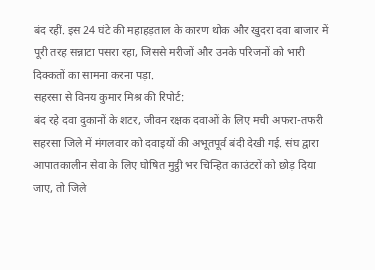बंद रहीं. इस 24 घंटे की महाहड़ताल के कारण थोक और खुदरा दवा बाजार में पूरी तरह सन्नाटा पसरा रहा, जिससे मरीजों और उनके परिजनों को भारी दिक्कतों का सामना करना पड़ा.
सहरसा से विनय कुमार मिश्र की रिपोर्ट:
बंद रहे दवा दुकानों के शटर, जीवन रक्षक दवाओं के लिए मची अफरा-तफरी
सहरसा जिले में मंगलवार को दवाइयों की अभूतपूर्व बंदी देखी गई. संघ द्वारा आपातकालीन सेवा के लिए घोषित मुट्ठी भर चिन्हित काउंटरों को छोड़ दिया जाए, तो जिले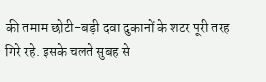की तमाम छोटी-बड़ी दवा दुकानों के शटर पूरी तरह गिरे रहे. इसके चलते सुबह से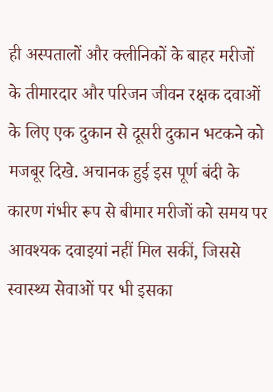ही अस्पतालों और क्लीनिकों के बाहर मरीजों के तीमारदार और परिजन जीवन रक्षक दवाओं के लिए एक दुकान से दूसरी दुकान भटकने को मजबूर दिखे. अचानक हुई इस पूर्ण बंदी के कारण गंभीर रूप से बीमार मरीजों को समय पर आवश्यक दवाइयां नहीं मिल सकीं, जिससे स्वास्थ्य सेवाओं पर भी इसका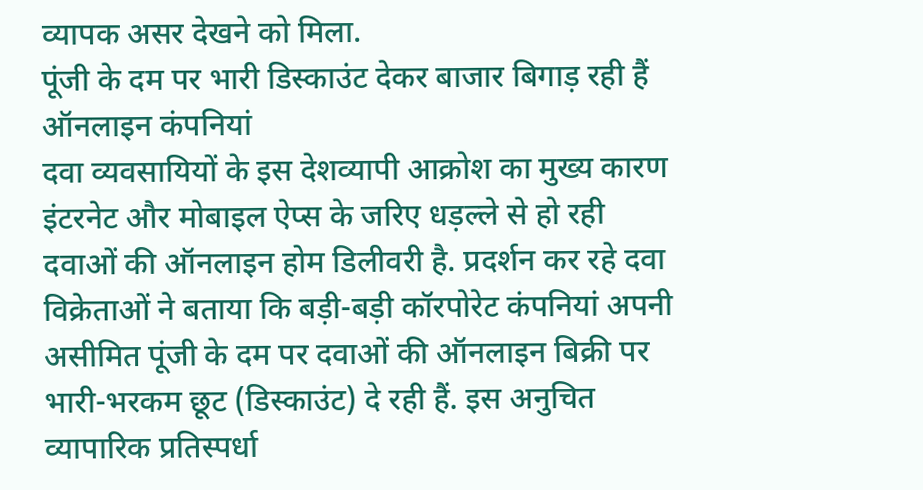व्यापक असर देखने को मिला.
पूंजी के दम पर भारी डिस्काउंट देकर बाजार बिगाड़ रही हैं ऑनलाइन कंपनियां
दवा व्यवसायियों के इस देशव्यापी आक्रोश का मुख्य कारण इंटरनेट और मोबाइल ऐप्स के जरिए धड़ल्ले से हो रही दवाओं की ऑनलाइन होम डिलीवरी है. प्रदर्शन कर रहे दवा विक्रेताओं ने बताया कि बड़ी-बड़ी कॉरपोरेट कंपनियां अपनी असीमित पूंजी के दम पर दवाओं की ऑनलाइन बिक्री पर भारी-भरकम छूट (डिस्काउंट) दे रही हैं. इस अनुचित व्यापारिक प्रतिस्पर्धा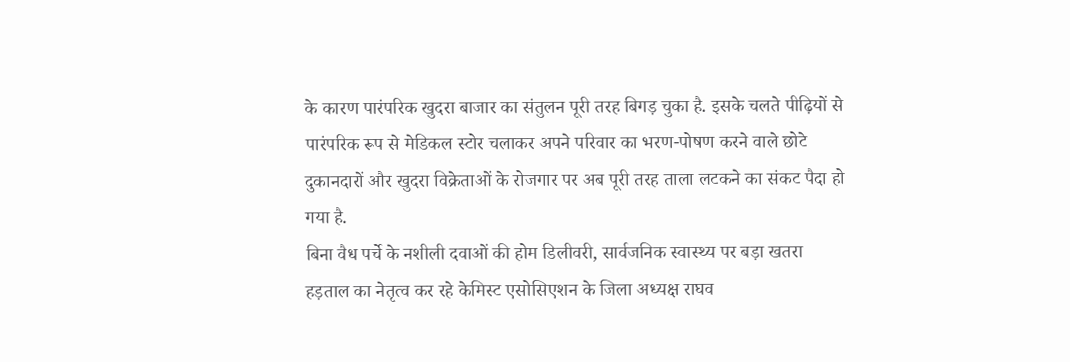के कारण पारंपरिक खुदरा बाजार का संतुलन पूरी तरह बिगड़ चुका है. इसके चलते पीढ़ियों से पारंपरिक रूप से मेडिकल स्टोर चलाकर अपने परिवार का भरण-पोषण करने वाले छोटे दुकानदारों और खुदरा विक्रेताओं के रोजगार पर अब पूरी तरह ताला लटकने का संकट पैदा हो गया है.
बिना वैध पर्चे के नशीली दवाओं की होम डिलीवरी, सार्वजनिक स्वास्थ्य पर बड़ा खतरा
हड़ताल का नेतृत्व कर रहे केमिस्ट एसोसिएशन के जिला अध्यक्ष राघव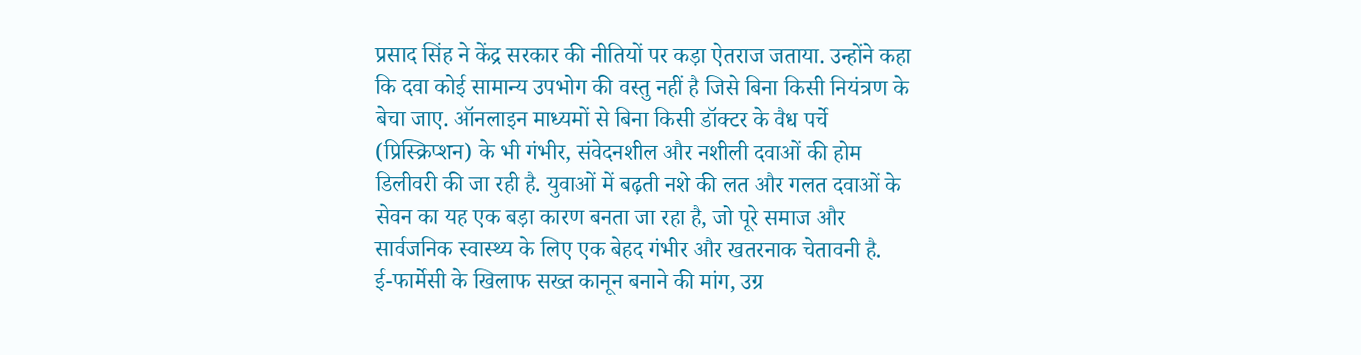प्रसाद सिंह ने केंद्र सरकार की नीतियों पर कड़ा ऐतराज जताया. उन्होंने कहा कि दवा कोई सामान्य उपभोग की वस्तु नहीं है जिसे बिना किसी नियंत्रण के बेचा जाए. ऑनलाइन माध्यमों से बिना किसी डॉक्टर के वैध पर्चे (प्रिस्क्रिप्शन) के भी गंभीर, संवेदनशील और नशीली दवाओं की होम डिलीवरी की जा रही है. युवाओं में बढ़ती नशे की लत और गलत दवाओं के सेवन का यह एक बड़ा कारण बनता जा रहा है, जो पूरे समाज और सार्वजनिक स्वास्थ्य के लिए एक बेहद गंभीर और खतरनाक चेतावनी है.
ई-फार्मेसी के खिलाफ सख्त कानून बनाने की मांग, उग्र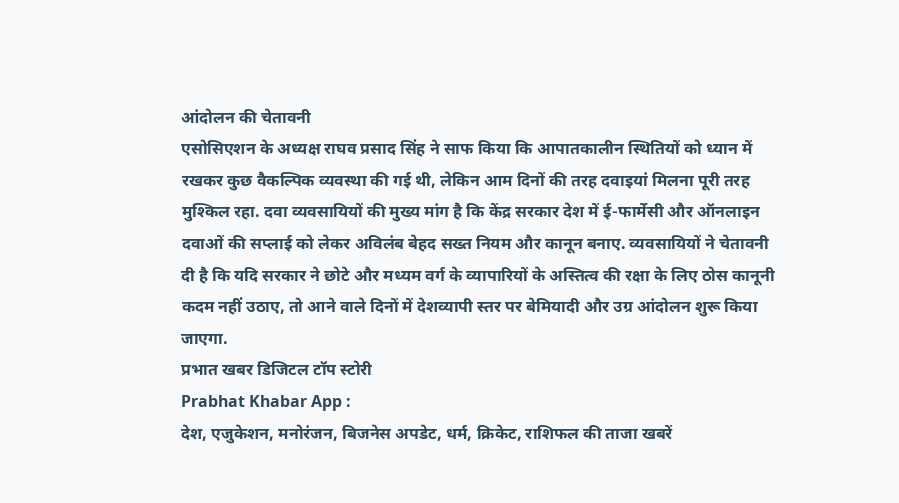आंदोलन की चेतावनी
एसोसिएशन के अध्यक्ष राघव प्रसाद सिंह ने साफ किया कि आपातकालीन स्थितियों को ध्यान में रखकर कुछ वैकल्पिक व्यवस्था की गई थी, लेकिन आम दिनों की तरह दवाइयां मिलना पूरी तरह मुश्किल रहा. दवा व्यवसायियों की मुख्य मांग है कि केंद्र सरकार देश में ई-फार्मेसी और ऑनलाइन दवाओं की सप्लाई को लेकर अविलंब बेहद सख्त नियम और कानून बनाए. व्यवसायियों ने चेतावनी दी है कि यदि सरकार ने छोटे और मध्यम वर्ग के व्यापारियों के अस्तित्व की रक्षा के लिए ठोस कानूनी कदम नहीं उठाए, तो आने वाले दिनों में देशव्यापी स्तर पर बेमियादी और उग्र आंदोलन शुरू किया जाएगा.
प्रभात खबर डिजिटल टॉप स्टोरी
Prabhat Khabar App :
देश, एजुकेशन, मनोरंजन, बिजनेस अपडेट, धर्म, क्रिकेट, राशिफल की ताजा खबरें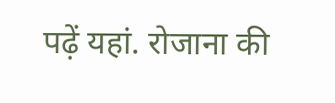पढ़ें यहां. रोजाना की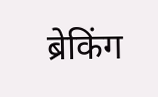ब्रेकिंग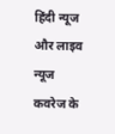हिंदी न्यूज और लाइव न्यूज कवरेज के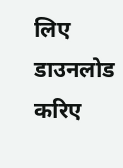लिए डाउनलोड करिए